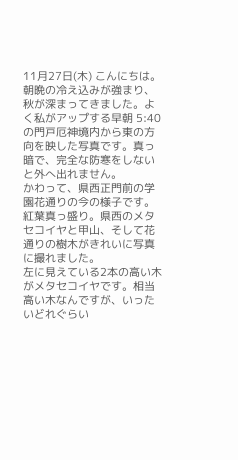11月27日(木) こんにちは。朝晩の冷え込みが強まり、秋が深まってきました。よく私がアップする早朝 5:40 の門戸厄神境内から東の方向を映した写真です。真っ暗で、完全な防寒をしないと外へ出れません。
かわって、県西正門前の学園花通りの今の様子です。紅葉真っ盛り。県西のメタセコイヤと甲山、そして花通りの樹木がきれいに写真に撮れました。
左に見えている2本の高い木がメタセコイヤです。相当高い木なんですが、いったいどれぐらい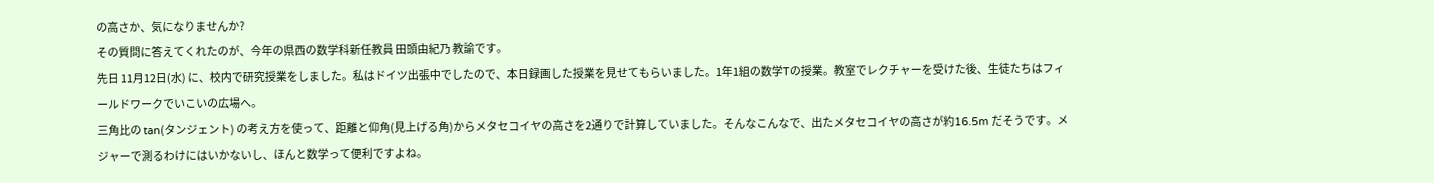の高さか、気になりませんか?
その質問に答えてくれたのが、今年の県西の数学科新任教員 田頭由紀乃 教諭です。
先日 11月12日(水) に、校内で研究授業をしました。私はドイツ出張中でしたので、本日録画した授業を見せてもらいました。1年1組の数学Tの授業。教室でレクチャーを受けた後、生徒たちはフィールドワークでいこいの広場へ。
三角比の tan(タンジェント) の考え方を使って、距離と仰角(見上げる角)からメタセコイヤの高さを2通りで計算していました。そんなこんなで、出たメタセコイヤの高さが約16.5m だそうです。メジャーで測るわけにはいかないし、ほんと数学って便利ですよね。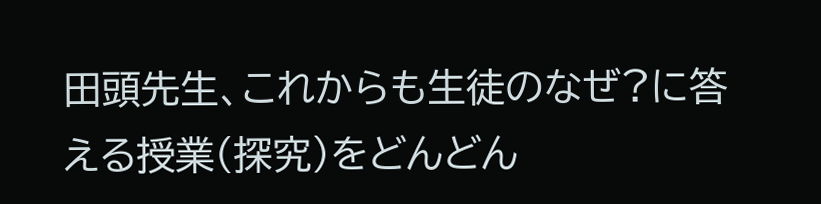田頭先生、これからも生徒のなぜ?に答える授業(探究)をどんどん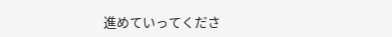進めていってくださ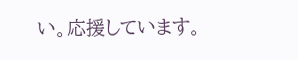い。応援しています。